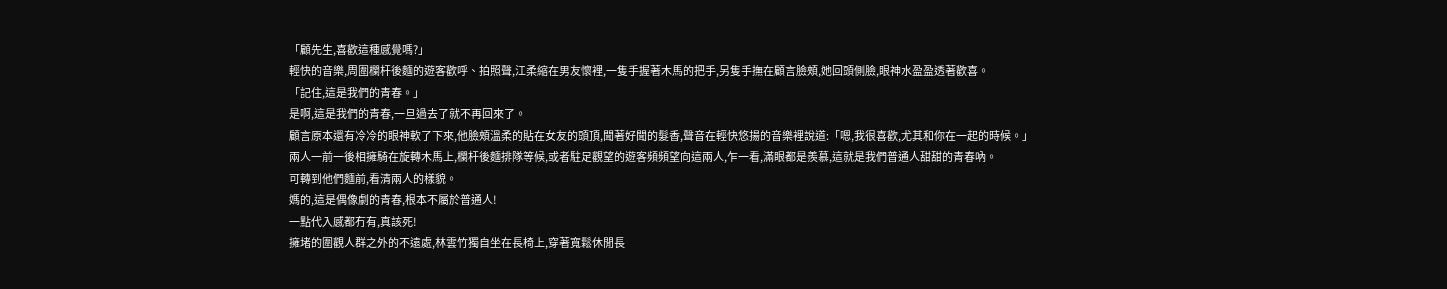「顧先生,喜歡這種感覺嗎?」
輕快的音樂,周圍欄杆後麵的遊客歡呼、拍照聲,江柔縮在男友懷裡,一隻手握著木馬的把手,另隻手撫在顧言臉頰,她回頭側臉,眼神水盈盈透著歡喜。
「記住,這是我們的青春。」
是啊,這是我們的青春,一旦過去了就不再回來了。
顧言原本還有冷冷的眼神軟了下來,他臉頰溫柔的貼在女友的頭頂,聞著好聞的髮香,聲音在輕快悠揚的音樂裡說道:「嗯,我很喜歡,尤其和你在一起的時候。」
兩人一前一後相擁騎在旋轉木馬上,欄杆後麵排隊等候,或者駐足觀望的遊客頻頻望向這兩人,乍一看,滿眼都是羨慕,這就是我們普通人甜甜的青春吶。
可轉到他們麵前,看清兩人的樣貌。
媽的,這是偶像劇的青春,根本不屬於普通人!
一點代入感都冇有,真該死!
擁堵的圍觀人群之外的不遠處,林雲竹獨自坐在長椅上,穿著寬鬆休閒長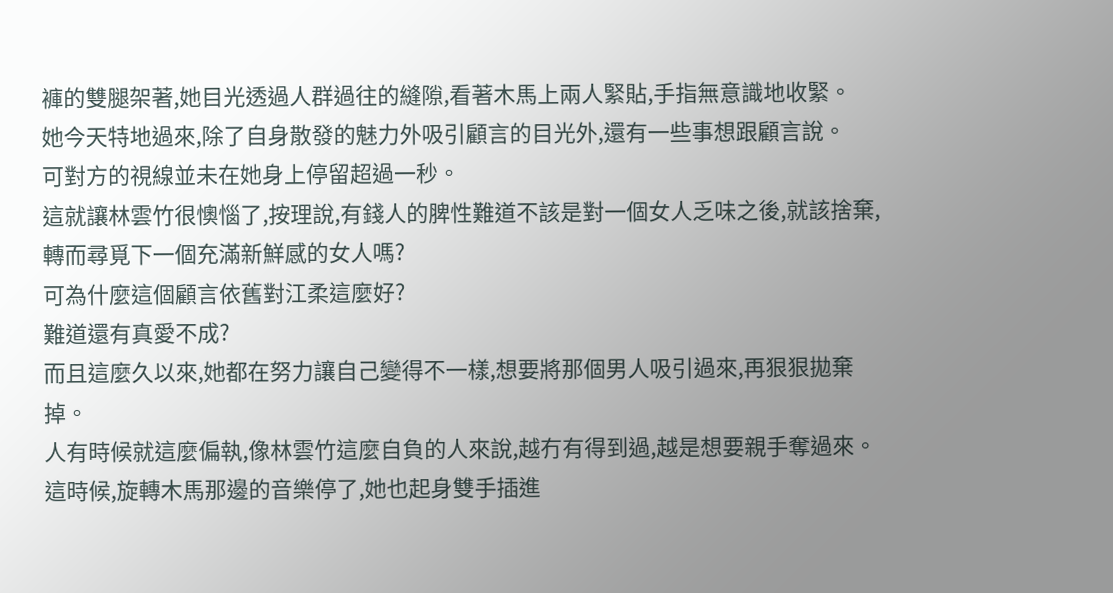褲的雙腿架著,她目光透過人群過往的縫隙,看著木馬上兩人緊貼,手指無意識地收緊。
她今天特地過來,除了自身散發的魅力外吸引顧言的目光外,還有一些事想跟顧言說。
可對方的視線並未在她身上停留超過一秒。
這就讓林雲竹很懊惱了,按理說,有錢人的脾性難道不該是對一個女人乏味之後,就該捨棄,轉而尋覓下一個充滿新鮮感的女人嗎?
可為什麼這個顧言依舊對江柔這麼好?
難道還有真愛不成?
而且這麼久以來,她都在努力讓自己變得不一樣,想要將那個男人吸引過來,再狠狠拋棄掉。
人有時候就這麼偏執,像林雲竹這麼自負的人來說,越冇有得到過,越是想要親手奪過來。
這時候,旋轉木馬那邊的音樂停了,她也起身雙手插進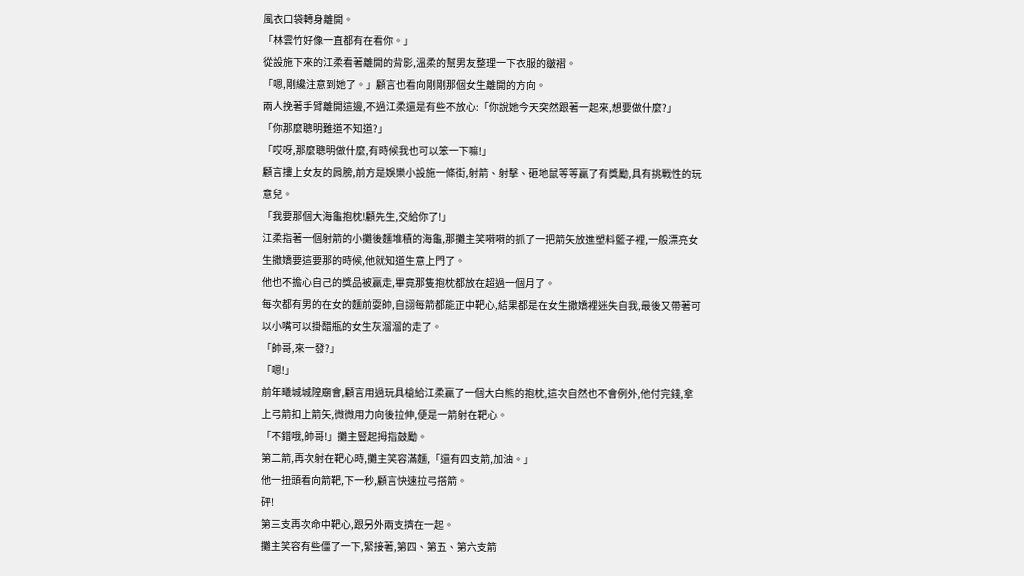風衣口袋轉身離開。
「林雲竹好像一直都有在看你。」
從設施下來的江柔看著離開的背影,溫柔的幫男友整理一下衣服的皺褶。
「嗯,剛纔注意到她了。」顧言也看向剛剛那個女生離開的方向。
兩人挽著手臂離開這邊,不過江柔還是有些不放心:「你說她今天突然跟著一起來,想要做什麼?」
「你那麼聰明難道不知道?」
「哎呀,那麼聰明做什麼,有時候我也可以笨一下嘛!」
顧言摟上女友的肩膀,前方是娛樂小設施一條街,射箭、射擊、砸地鼠等等贏了有獎勵,具有挑戰性的玩意兒。
「我要那個大海龜抱枕!顧先生,交給你了!」
江柔指著一個射箭的小攤後麵堆積的海龜,那攤主笑嗬嗬的抓了一把箭矢放進塑料籃子裡,一般漂亮女生撒嬌要這要那的時候,他就知道生意上門了。
他也不擔心自己的獎品被贏走,畢竟那隻抱枕都放在超過一個月了。
每次都有男的在女的麵前耍帥,自詡每箭都能正中靶心,結果都是在女生撒嬌裡迷失自我,最後又帶著可以小嘴可以掛醋瓶的女生灰溜溜的走了。
「帥哥,來一發?」
「嗯!」
前年曦城城隍廟會,顧言用過玩具槍給江柔贏了一個大白熊的抱枕,這次自然也不會例外,他付完錢,拿上弓箭扣上箭矢,微微用力向後拉伸,便是一箭射在靶心。
「不錯哦,帥哥!」攤主豎起拇指鼓勵。
第二箭,再次射在靶心時,攤主笑容滿麵,「還有四支箭,加油。」
他一扭頭看向箭靶,下一秒,顧言快速拉弓搭箭。
砰!
第三支再次命中靶心,跟另外兩支擠在一起。
攤主笑容有些僵了一下,緊接著,第四、第五、第六支箭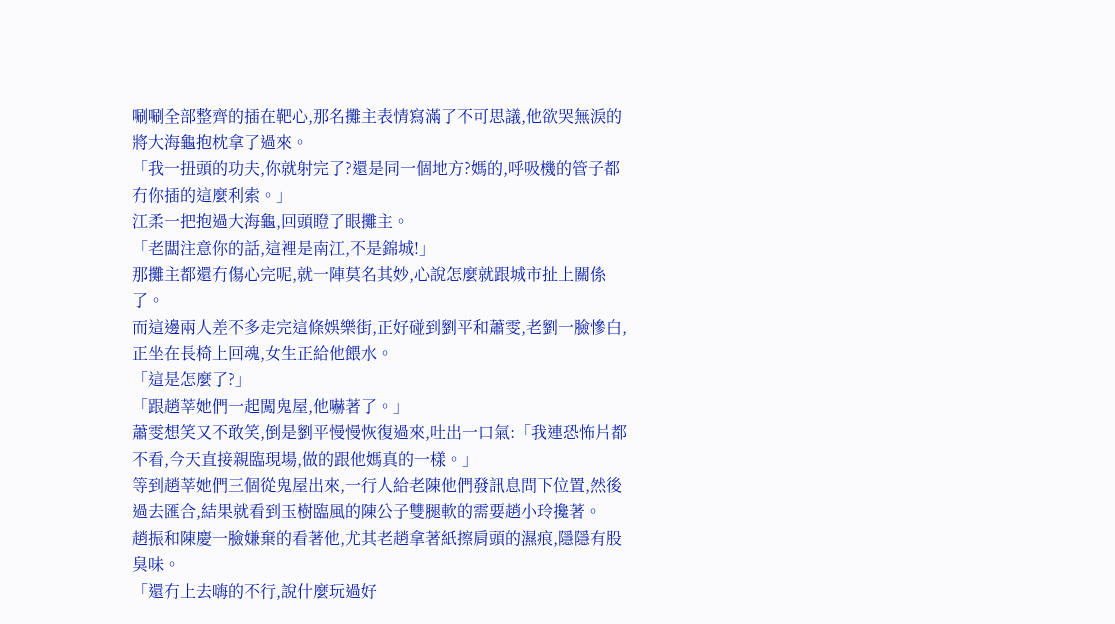唰唰全部整齊的插在靶心,那名攤主表情寫滿了不可思議,他欲哭無淚的將大海龜抱枕拿了過來。
「我一扭頭的功夫,你就射完了?還是同一個地方?媽的,呼吸機的管子都冇你插的這麼利索。」
江柔一把抱過大海龜,回頭瞪了眼攤主。
「老闆注意你的話,這裡是南江,不是錦城!」
那攤主都還冇傷心完呢,就一陣莫名其妙,心說怎麼就跟城市扯上關係了。
而這邊兩人差不多走完這條娛樂街,正好碰到劉平和蕭雯,老劉一臉慘白,正坐在長椅上回魂,女生正給他餵水。
「這是怎麼了?」
「跟趙莘她們一起闖鬼屋,他嚇著了。」
蕭雯想笑又不敢笑,倒是劉平慢慢恢復過來,吐出一口氣:「我連恐怖片都不看,今天直接親臨現場,做的跟他媽真的一樣。」
等到趙莘她們三個從鬼屋出來,一行人給老陳他們發訊息問下位置,然後過去匯合,結果就看到玉樹臨風的陳公子雙腿軟的需要趙小玲攙著。
趙振和陳慶一臉嫌棄的看著他,尤其老趙拿著紙擦肩頭的濕痕,隱隱有股臭味。
「還冇上去嗨的不行,說什麼玩過好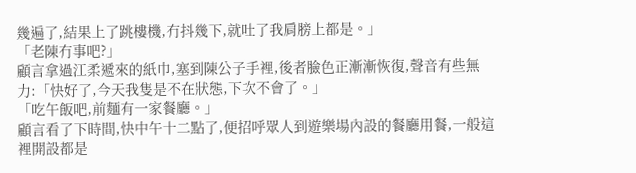幾遍了,結果上了跳樓機,冇抖幾下,就吐了我肩膀上都是。」
「老陳冇事吧?」
顧言拿過江柔遞來的紙巾,塞到陳公子手裡,後者臉色正漸漸恢復,聲音有些無力:「快好了,今天我隻是不在狀態,下次不會了。」
「吃午飯吧,前麵有一家餐廳。」
顧言看了下時間,快中午十二點了,便招呼眾人到遊樂場內設的餐廳用餐,一般這裡開設都是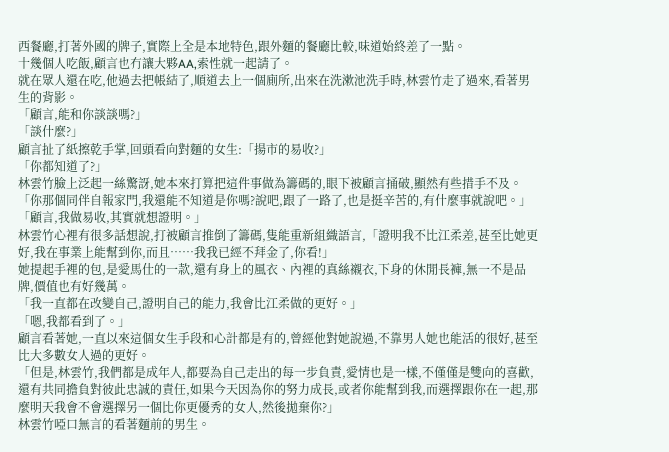西餐廳,打著外國的牌子,實際上全是本地特色,跟外麵的餐廳比較,味道始終差了一點。
十幾個人吃飯,顧言也冇讓大夥AA,索性就一起請了。
就在眾人還在吃,他過去把帳結了,順道去上一個廁所,出來在洗漱池洗手時,林雲竹走了過來,看著男生的背影。
「顧言,能和你談談嗎?」
「談什麼?」
顧言扯了紙擦乾手掌,回頭看向對麵的女生:「揚市的易收?」
「你都知道了?」
林雲竹臉上泛起一絲驚訝,她本來打算把這件事做為籌碼的,眼下被顧言捅破,顯然有些措手不及。
「你那個同伴自報家門,我還能不知道是你嗎?說吧,跟了一路了,也是挺辛苦的,有什麼事就說吧。」
「顧言,我做易收,其實就想證明。」
林雲竹心裡有很多話想說,打被顧言推倒了籌碼,隻能重新組織語言,「證明我不比江柔差,甚至比她更好,我在事業上能幫到你,而且……我我已經不拜金了,你看!」
她提起手裡的包,是愛馬仕的一款,還有身上的風衣、內裡的真絲襯衣,下身的休閒長褲,無一不是品牌,價值也有好幾萬。
「我一直都在改變自己,證明自己的能力,我會比江柔做的更好。」
「嗯,我都看到了。」
顧言看著她,一直以來這個女生手段和心計都是有的,曾經他對她說過,不靠男人她也能活的很好,甚至比大多數女人過的更好。
「但是,林雲竹,我們都是成年人,都要為自己走出的每一步負責,愛情也是一樣,不僅僅是雙向的喜歡,還有共同擔負對彼此忠誠的責任,如果今天因為你的努力成長,或者你能幫到我,而選擇跟你在一起,那麼明天我會不會選擇另一個比你更優秀的女人,然後拋棄你?」
林雲竹啞口無言的看著麵前的男生。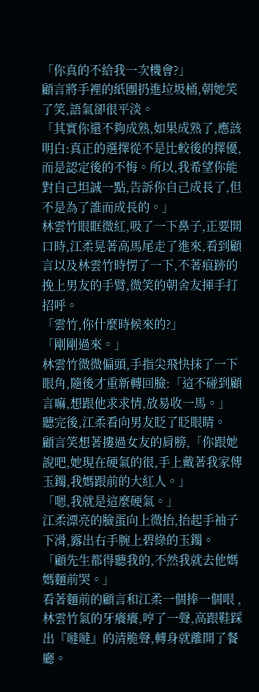「你真的不給我一次機會?」
顧言將手裡的紙團扔進垃圾桶,朝她笑了笑,語氣卻很平淡。
「其實你還不夠成熟,如果成熟了,應該明白:真正的選擇從不是比較後的擇優,而是認定後的不悔。所以,我希望你能對自己坦誠一點,告訴你自己成長了,但不是為了誰而成長的。」
林雲竹眼眶微紅,吸了一下鼻子,正要開口時,江柔晃著高馬尾走了進來,看到顧言以及林雲竹時愣了一下,不著痕跡的挽上男友的手臂,微笑的朝舍友揮手打招呼。
「雲竹,你什麼時候來的?」
「剛剛過來。」
林雲竹微微偏頭,手指尖飛快抹了一下眼角,隨後才重新轉回臉:「這不碰到顧言嘛,想跟他求求情,放易收一馬。」
聽完後,江柔看向男友眨了眨眼睛。
顧言笑想著摟過女友的肩膀,「你跟她說吧,她現在硬氣的很,手上戴著我家傳玉鐲,我媽跟前的大紅人。」
「嗯,我就是這麼硬氣。」
江柔漂亮的臉蛋向上微抬,抬起手袖子下滑,露出右手腕上碧綠的玉鐲。
「顧先生都得聽我的,不然我就去他媽媽麵前哭。」
看著麵前的顧言和江柔一個捧一個哏 ,林雲竹氣的牙癢癢,哼了一聲,高跟鞋踩出『噠噠』的清脆聲,轉身就離開了餐廳。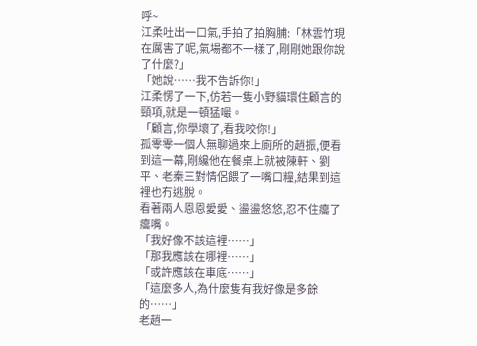呼~
江柔吐出一口氣,手拍了拍胸脯:「林雲竹現在厲害了呢,氣場都不一樣了,剛剛她跟你說了什麼?」
「她說……我不告訴你!」
江柔愣了一下,仿若一隻小野貓環住顧言的頸項,就是一頓猛嘬。
「顧言,你學壞了,看我咬你!」
孤零零一個人無聊過來上廁所的趙振,便看到這一幕,剛纔他在餐桌上就被陳軒、劉平、老秦三對情侶餵了一嘴口糧,結果到這裡也冇逃脫。
看著兩人恩恩愛愛、盪盪悠悠,忍不住癟了癟嘴。
「我好像不該這裡……」
「那我應該在哪裡……」
「或許應該在車底……」
「這麼多人,為什麼隻有我好像是多餘的……」
老趙一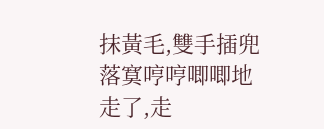抹黃毛,雙手插兜落寞哼哼唧唧地走了,走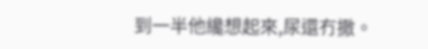到一半他纔想起來,尿還冇撒。